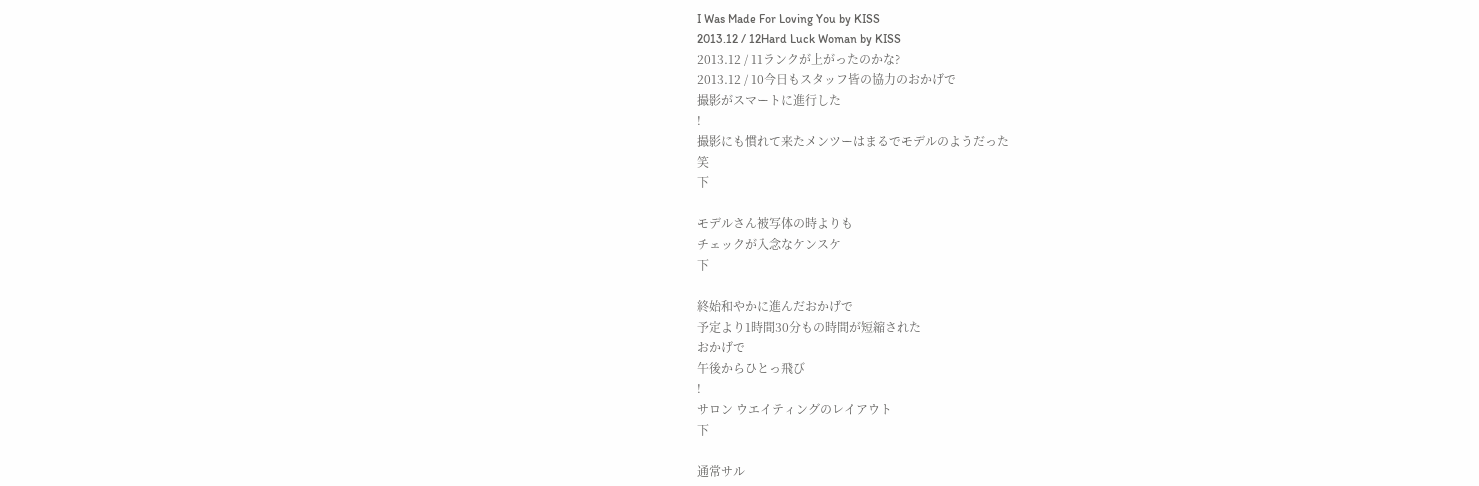I Was Made For Loving You by KISS
2013.12 / 12Hard Luck Woman by KISS
2013.12 / 11ランクが上がったのかな?
2013.12 / 10今日もスタッフ皆の協力のおかげで
撮影がスマートに進行した
!
撮影にも慣れて来たメンツーはまるでモデルのようだった
笑
下

モデルさん被写体の時よりも
チェックが入念なケンスケ
下

終始和やかに進んだおかげで
予定より1時間30分もの時間が短縮された
おかげで
午後からひとっ飛び
!
サロン ウエイティングのレイアウト
下

通常サル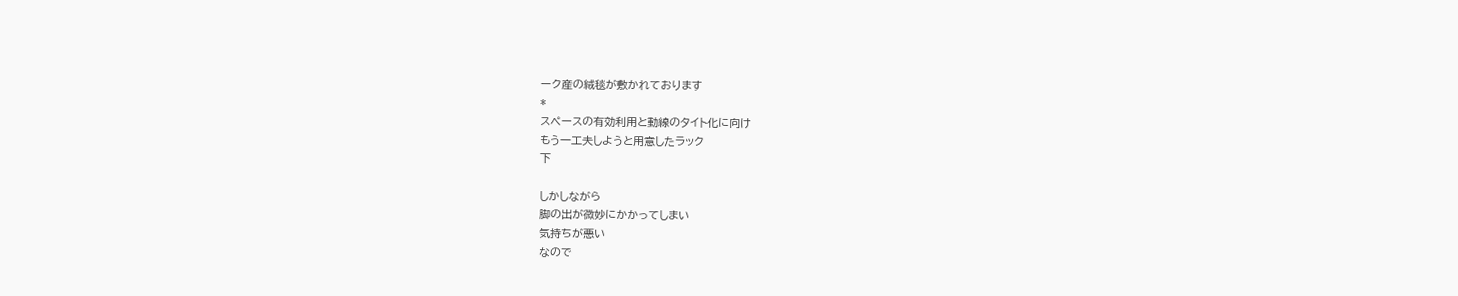ーク産の絨毯が敷かれております
*
スペースの有効利用と動線のタイト化に向け
もう一工夫しようと用意したラック
下

しかしながら
脚の出が微妙にかかってしまい
気持ちが悪い
なので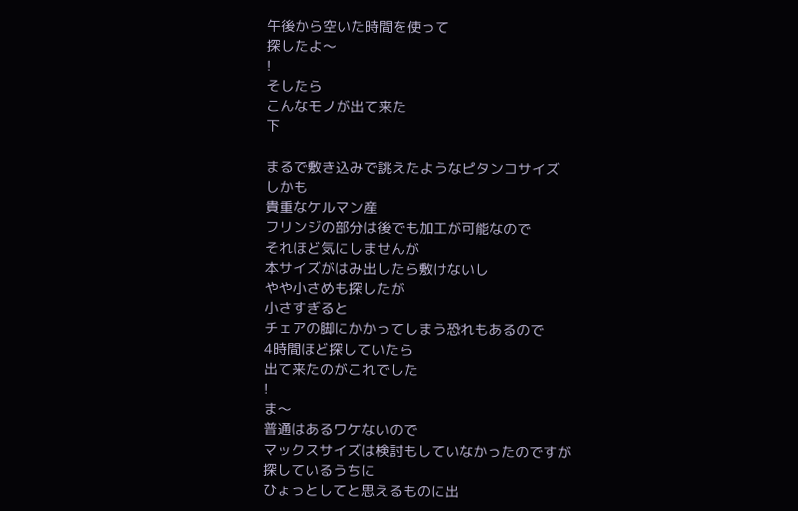午後から空いた時間を使って
探したよ〜
!
そしたら
こんなモノが出て来た
下

まるで敷き込みで誂えたようなピタンコサイズ
しかも
貴重なケルマン産
フリンジの部分は後でも加工が可能なので
それほど気にしませんが
本サイズがはみ出したら敷けないし
やや小さめも探したが
小さすぎると
チェアの脚にかかってしまう恐れもあるので
4時間ほど探していたら
出て来たのがこれでした
!
ま〜
普通はあるワケないので
マックスサイズは検討もしていなかったのですが
探しているうちに
ひょっとしてと思えるものに出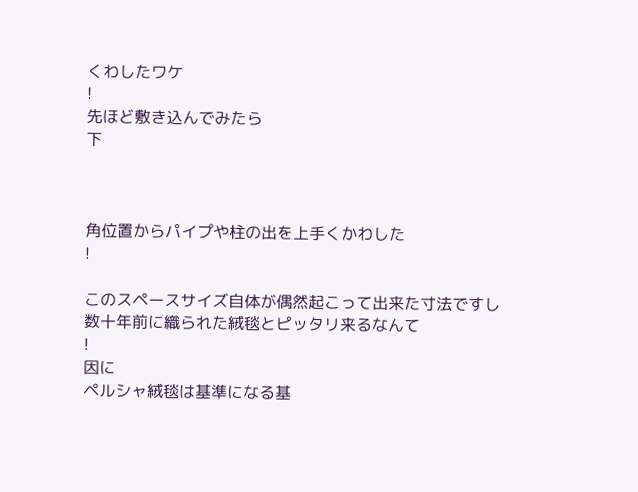くわしたワケ
!
先ほど敷き込んでみたら
下



角位置からパイプや柱の出を上手くかわした
!

このスペースサイズ自体が偶然起こって出来た寸法ですし
数十年前に織られた絨毯とピッタリ来るなんて
!
因に
ペルシャ絨毯は基準になる基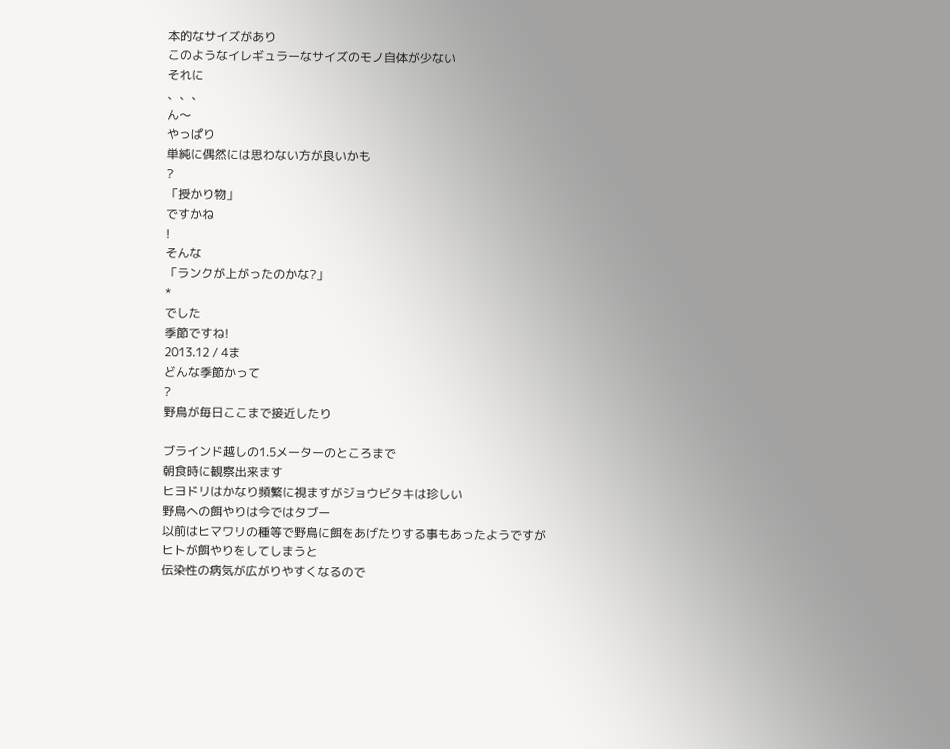本的なサイズがあり
このようなイレギュラーなサイズのモノ自体が少ない
それに
、、、
ん〜
やっぱり
単純に偶然には思わない方が良いかも
?
「授かり物」
ですかね
!
そんな
「ランクが上がったのかな?」
*
でした
季節ですね!
2013.12 / 4ま
どんな季節かって
?
野鳥が毎日ここまで接近したり

ブラインド越しの1.5メーターのところまで
朝食時に観察出来ます
ヒヨドリはかなり頻繁に視ますがジョウビタキは珍しい
野鳥への餌やりは今ではタブー
以前はヒマワリの種等で野鳥に餌をあげたりする事もあったようですが
ヒトが餌やりをしてしまうと
伝染性の病気が広がりやすくなるので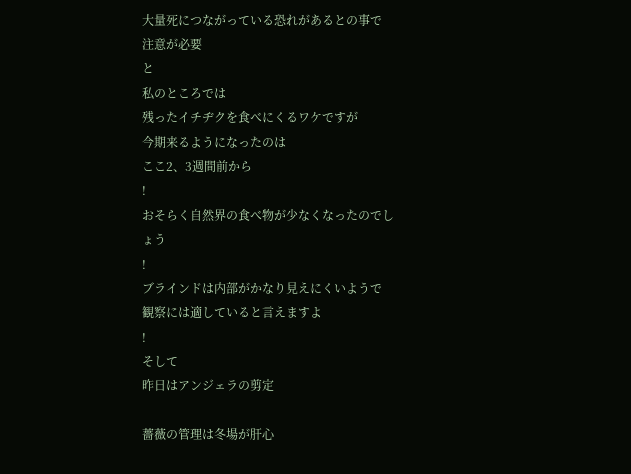大量死につながっている恐れがあるとの事で
注意が必要
と
私のところでは
残ったイチヂクを食べにくるワケですが
今期来るようになったのは
ここ2、3週間前から
!
おそらく自然界の食べ物が少なくなったのでしょう
!
ブラインドは内部がかなり見えにくいようで
観察には適していると言えますよ
!
そして
昨日はアンジェラの剪定

薔薇の管理は冬場が肝心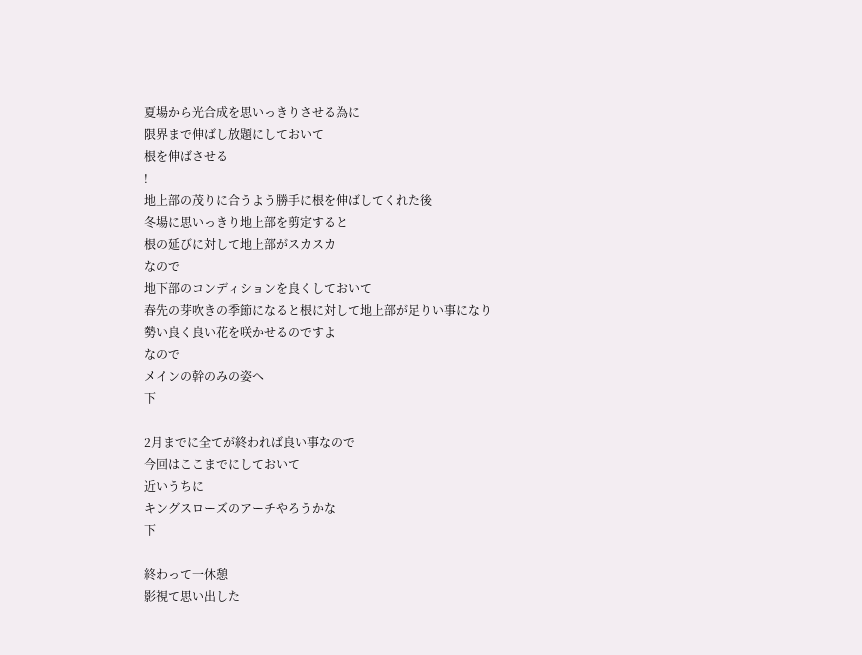夏場から光合成を思いっきりさせる為に
限界まで伸ばし放題にしておいて
根を伸ばさせる
!
地上部の茂りに合うよう勝手に根を伸ばしてくれた後
冬場に思いっきり地上部を剪定すると
根の延びに対して地上部がスカスカ
なので
地下部のコンディションを良くしておいて
春先の芽吹きの季節になると根に対して地上部が足りい事になり
勢い良く良い花を咲かせるのですよ
なので
メインの幹のみの姿へ
下

2月までに全てが終われば良い事なので
今回はここまでにしておいて
近いうちに
キングスローズのアーチやろうかな
下

終わって一休憩
影視て思い出した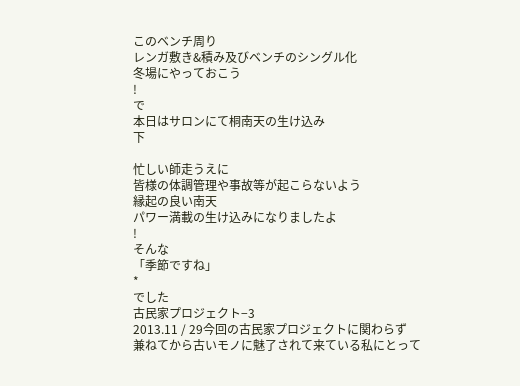このベンチ周り
レンガ敷き&積み及びベンチのシングル化
冬場にやっておこう
!
で
本日はサロンにて桐南天の生け込み
下

忙しい師走うえに
皆様の体調管理や事故等が起こらないよう
縁起の良い南天
パワー満載の生け込みになりましたよ
!
そんな
「季節ですね」
*
でした
古民家プロジェクト−3
2013.11 / 29今回の古民家プロジェクトに関わらず
兼ねてから古いモノに魅了されて来ている私にとって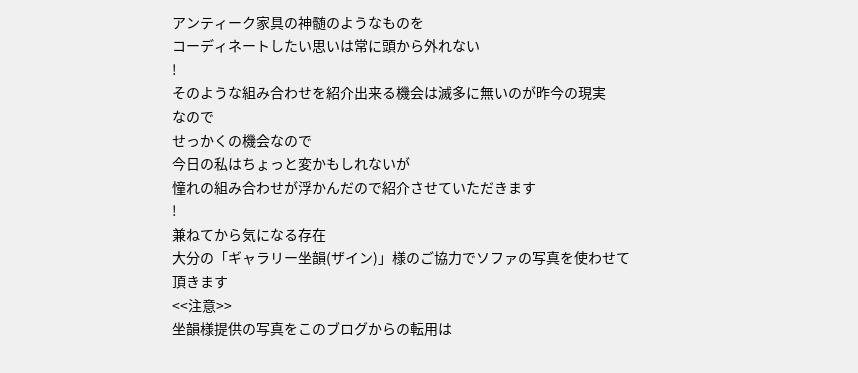アンティーク家具の神髄のようなものを
コーディネートしたい思いは常に頭から外れない
!
そのような組み合わせを紹介出来る機会は滅多に無いのが昨今の現実
なので
せっかくの機会なので
今日の私はちょっと変かもしれないが
憧れの組み合わせが浮かんだので紹介させていただきます
!
兼ねてから気になる存在
大分の「ギャラリー坐韻(ザイン)」様のご協力でソファの写真を使わせて頂きます
<<注意>>
坐韻様提供の写真をこのブログからの転用は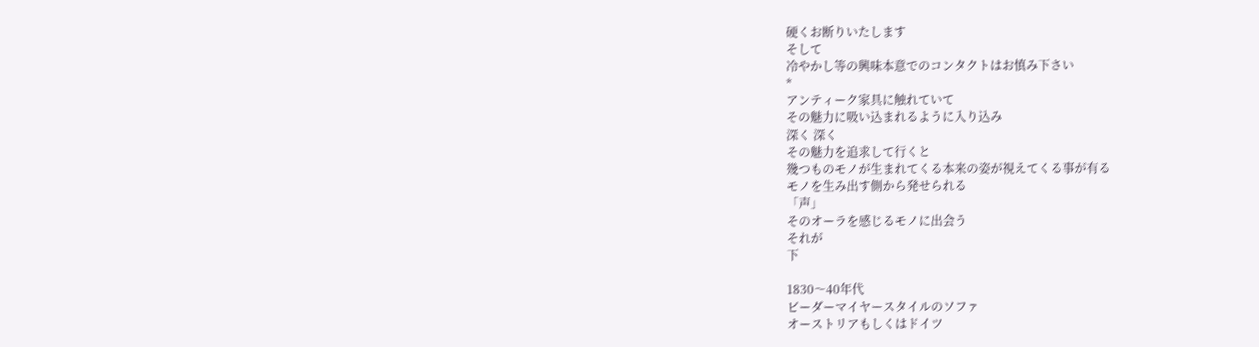硬くお断りいたします
そして
冷やかし等の興味本意でのコンタクトはお慎み下さい
*
アンティーク家具に触れていて
その魅力に吸い込まれるように入り込み
深く 深く
その魅力を追求して行くと
幾つものモノが生まれてくる本来の姿が視えてくる事が有る
モノを生み出す側から発せられる
「声」
そのオーラを感じるモノに出会う
それが
下

1830〜40年代
ビーダーマイヤースタイルのソファ
オーストリアもしくはドイツ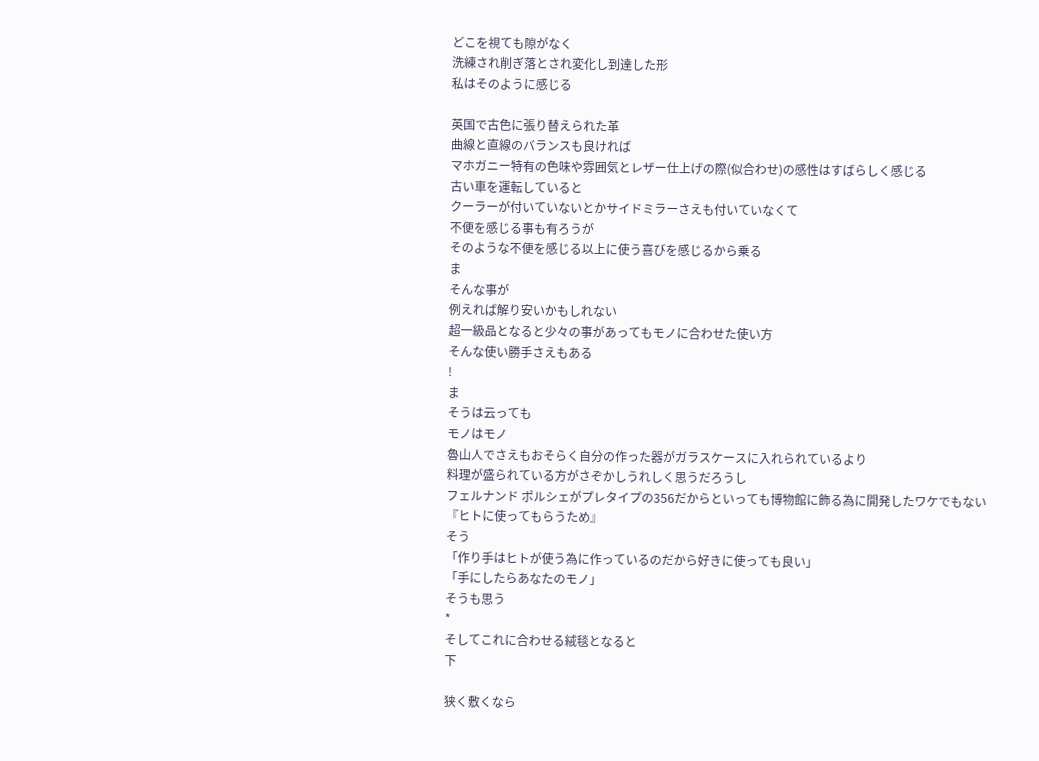どこを視ても隙がなく
洗練され削ぎ落とされ変化し到達した形
私はそのように感じる

英国で古色に張り替えられた革
曲線と直線のバランスも良ければ
マホガニー特有の色味や雰囲気とレザー仕上げの際(似合わせ)の感性はすばらしく感じる
古い車を運転していると
クーラーが付いていないとかサイドミラーさえも付いていなくて
不便を感じる事も有ろうが
そのような不便を感じる以上に使う喜びを感じるから乗る
ま
そんな事が
例えれば解り安いかもしれない
超一級品となると少々の事があってもモノに合わせた使い方
そんな使い勝手さえもある
!
ま
そうは云っても
モノはモノ
魯山人でさえもおそらく自分の作った器がガラスケースに入れられているより
料理が盛られている方がさぞかしうれしく思うだろうし
フェルナンド ポルシェがプレタイプの356だからといっても博物館に飾る為に開発したワケでもない
『ヒトに使ってもらうため』
そう
「作り手はヒトが使う為に作っているのだから好きに使っても良い」
「手にしたらあなたのモノ」
そうも思う
*
そしてこれに合わせる絨毯となると
下

狭く敷くなら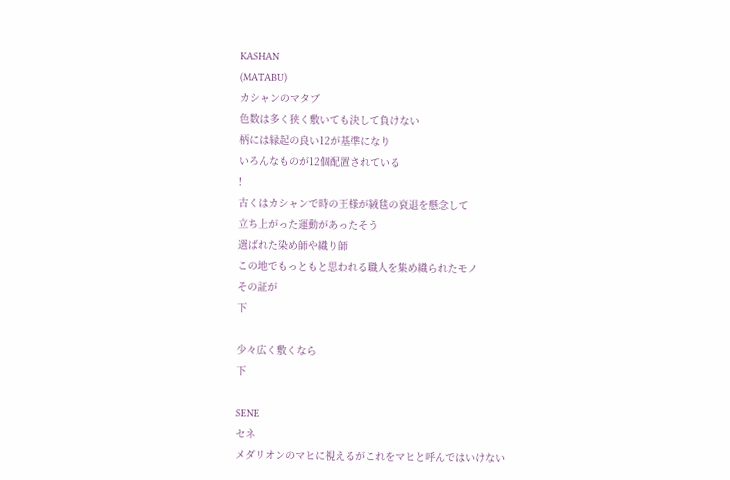KASHAN
(MATABU)
カシャンのマタブ
色数は多く狭く敷いても決して負けない
柄には縁起の良い12が基準になり
いろんなものが12個配置されている
!
古くはカシャンで時の王様が絨毯の衰退を懸念して
立ち上がった運動があったそう
選ばれた染め師や織り師
この地でもっともと思われる職人を集め織られたモノ
その証が
下

少々広く敷くなら
下

SENE
セネ
メダリオンのマヒに視えるがこれをマヒと呼んではいけない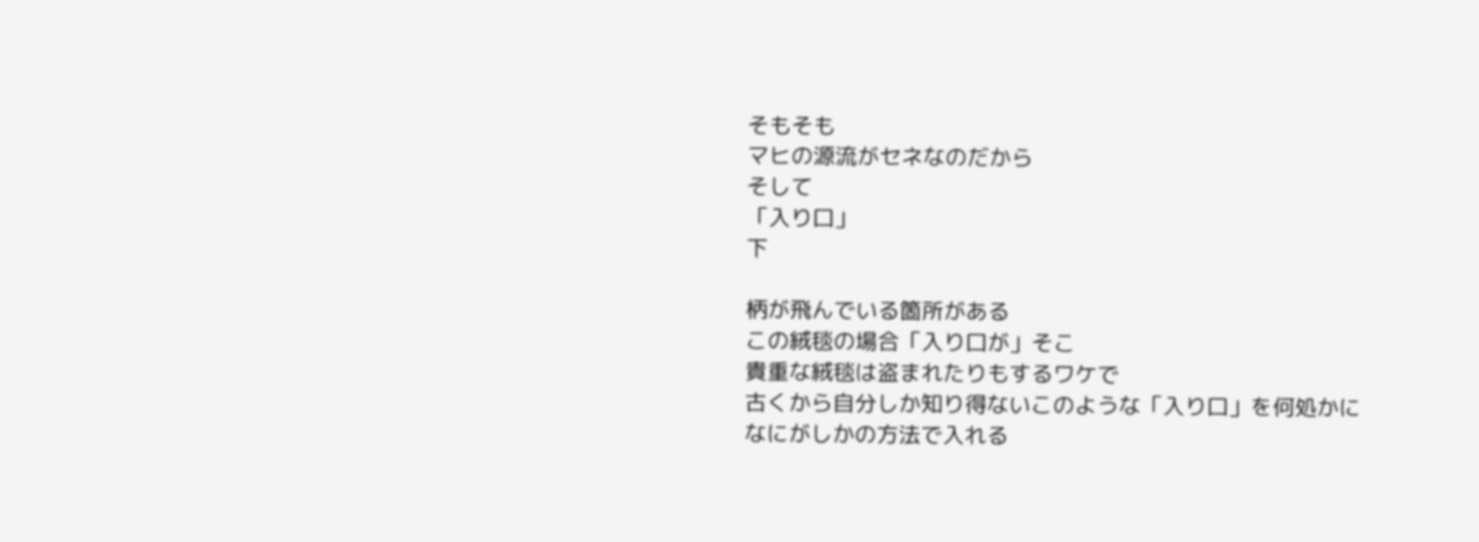そもそも
マヒの源流がセネなのだから
そして
「入り口」
下

柄が飛んでいる箇所がある
この絨毯の場合「入り口が」そこ
貴重な絨毯は盗まれたりもするワケで
古くから自分しか知り得ないこのような「入り口」を何処かに
なにがしかの方法で入れる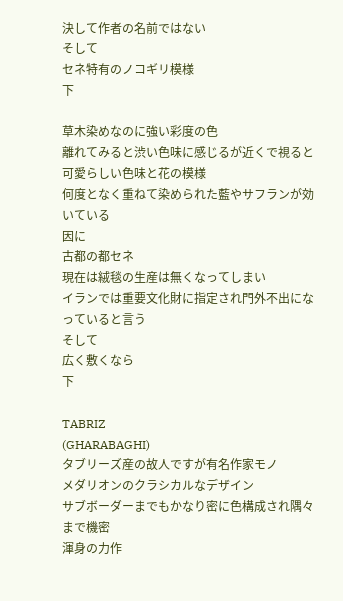決して作者の名前ではない
そして
セネ特有のノコギリ模様
下

草木染めなのに強い彩度の色
離れてみると渋い色味に感じるが近くで視ると可愛らしい色味と花の模様
何度となく重ねて染められた藍やサフランが効いている
因に
古都の都セネ
現在は絨毯の生産は無くなってしまい
イランでは重要文化財に指定され門外不出になっていると言う
そして
広く敷くなら
下

TABRIZ
(GHARABAGHI)
タブリーズ産の故人ですが有名作家モノ
メダリオンのクラシカルなデザイン
サブボーダーまでもかなり密に色構成され隅々まで機密
渾身の力作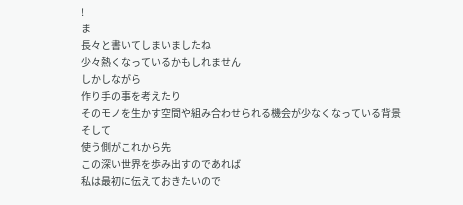!
ま
長々と書いてしまいましたね
少々熱くなっているかもしれません
しかしながら
作り手の事を考えたり
そのモノを生かす空間や組み合わせられる機会が少なくなっている背景
そして
使う側がこれから先
この深い世界を歩み出すのであれば
私は最初に伝えておきたいので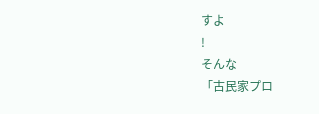すよ
!
そんな
「古民家プロ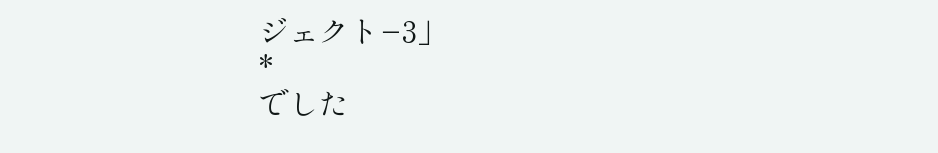ジェクト−3」
*
でした